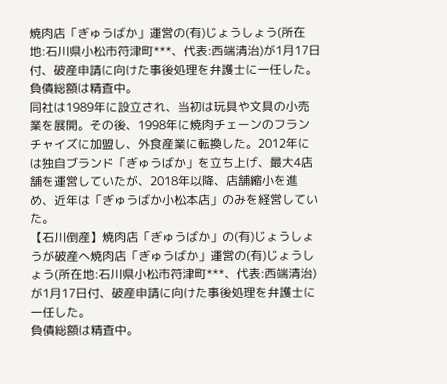焼肉店「ぎゅうばか」運営の(有)じょうしょう(所在地:石川県小松市符津町***、代表:西端清治)が1月17日付、破産申請に向けた事後処理を弁護士に一任した。
負債総額は精査中。
同社は1989年に設立され、当初は玩具や文具の小売業を展開。その後、1998年に焼肉チェーンのフランチャイズに加盟し、外食産業に転換した。2012年には独自ブランド「ぎゅうばか」を立ち上げ、最大4店舗を運営していたが、2018年以降、店舗縮小を進め、近年は「ぎゅうばか小松本店」のみを経営していた。
【石川倒産】焼肉店「ぎゅうばか」の(有)じょうしょうが破産へ焼肉店「ぎゅうばか」運営の(有)じょうしょう(所在地:石川県小松市符津町***、代表:西端清治)が1月17日付、破産申請に向けた事後処理を弁護士に一任した。
負債総額は精査中。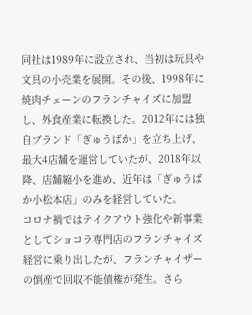同社は1989年に設立され、当初は玩具や文具の小売業を展開。その後、1998年に焼肉チェーンのフランチャイズに加盟し、外食産業に転換した。2012年には独自ブランド「ぎゅうばか」を立ち上げ、最大4店舗を運営していたが、2018年以降、店舗縮小を進め、近年は「ぎゅうばか小松本店」のみを経営していた。
コロナ禍ではテイクアウト強化や新事業としてショコラ専門店のフランチャイズ経営に乗り出したが、フランチャイザーの倒産で回収不能債権が発生。さら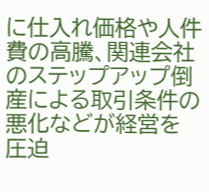に仕入れ価格や人件費の高騰、関連会社のステップアップ倒産による取引条件の悪化などが経営を圧迫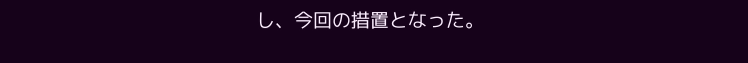し、今回の措置となった。